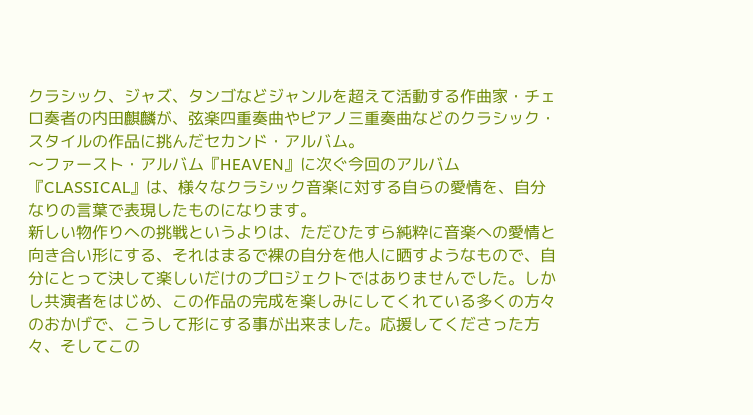クラシック、ジャズ、タンゴなどジャンルを超えて活動する作曲家・チェロ奏者の内田麒麟が、弦楽四重奏曲やピアノ三重奏曲などのクラシック・スタイルの作品に挑んだセカンド・アルバム。
〜ファースト・アルバム『HEAVEN』に次ぐ今回のアルバム『CLASSICAL』は、様々なクラシック音楽に対する自らの愛情を、自分なりの言葉で表現したものになります。
新しい物作りへの挑戦というよりは、ただひたすら純粋に音楽への愛情と向き合い形にする、それはまるで裸の自分を他人に晒すようなもので、自分にとって決して楽しいだけのプロジェクトではありませんでした。しかし共演者をはじめ、この作品の完成を楽しみにしてくれている多くの方々のおかげで、こうして形にする事が出来ました。応援してくださった方々、そしてこの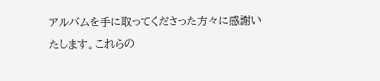アルバムを手に取ってくださった方々に感謝いたします。これらの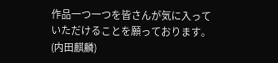作品一つ一つを皆さんが気に入っていただけることを願っております。
(内田麒麟)